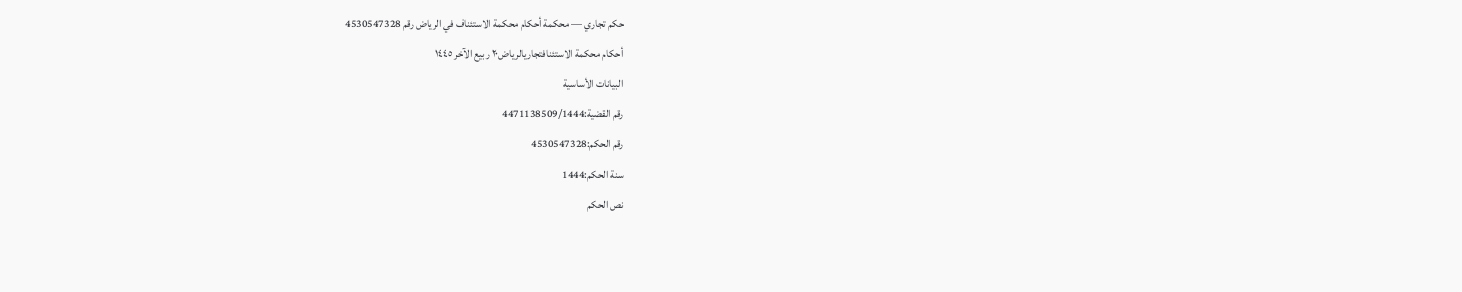حكم تجاري — محكمة أحكام محكمة الاستئناف في الرياض رقم 4530547328
أحكام محكمة الاستئنافتجاريالرياض٢٠ ربيع الآخر ١٤٤٥
البيانات الأساسية
رقم القضية:4471138509/1444
رقم الحكم:4530547328
سنة الحكم:1444
نص الحكم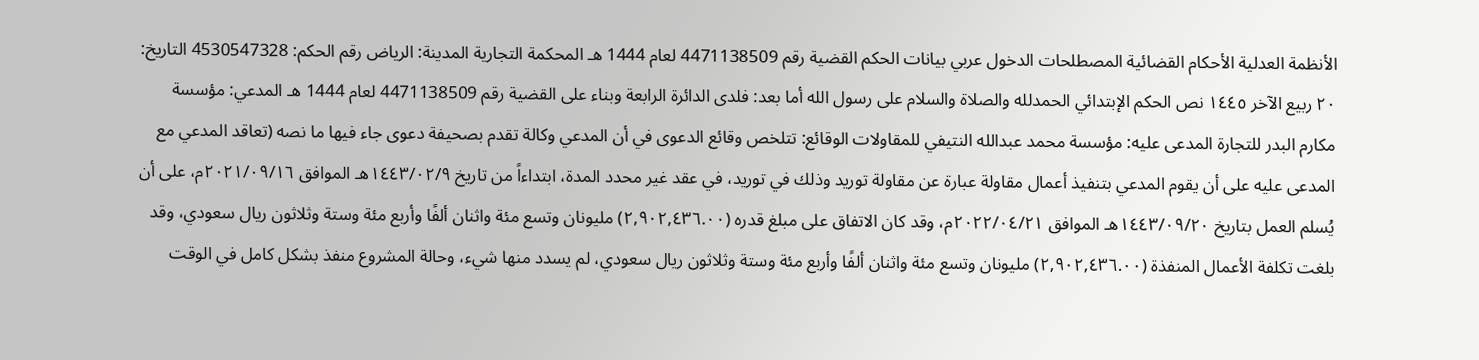الأنظمة العدلية الأحكام القضائية المصطلحات الدخول عربي بيانات الحكم القضية رقم 4471138509 لعام 1444 هـ المحكمة التجارية المدينة: الرياض رقم الحكم: 4530547328 التاريخ: ٢٠ ربيع الآخر ١٤٤٥ نص الحكم الإبتدائي الحمدلله والصلاة والسلام على رسول الله أما بعد: فلدى الدائرة الرابعة وبناء على القضية رقم 4471138509 لعام 1444 هـ المدعي: مؤسسة مكارم البدر للتجارة المدعى عليه: مؤسسة محمد عبدالله النتيفي للمقاولات الوقائع: تتلخص وقائع الدعوى في أن المدعي وكالة تقدم بصحيفة دعوى جاء فيها ما نصه (تعاقد المدعي مع المدعى عليه على أن يقوم المدعي بتنفيذ أعمال مقاولة عبارة عن مقاولة توريد وذلك في توريد، في عقد غير محدد المدة، ابتداءاً من تاريخ ١٤٤٣/٠٢/٩هـ الموافق ٢٠٢١/٠٩/١٦م، على أن يُسلم العمل بتاريخ ١٤٤٣/٠٩/٢٠هـ الموافق ٢٠٢٢/٠٤/٢١م، وقد كان الاتفاق على مبلغ قدره (٢,٩٠٢,٤٣٦.٠٠) مليونان وتسع مئة واثنان ألفًا وأربع مئة وستة وثلاثون ريال سعودي، وقد بلغت تكلفة الأعمال المنفذة (٢,٩٠٢,٤٣٦.٠٠) مليونان وتسع مئة واثنان ألفًا وأربع مئة وستة وثلاثون ريال سعودي، لم يسدد منها شيء، وحالة المشروع منفذ بشكل كامل في الوقت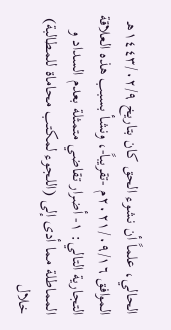الحالي، علماً أن نشوء الحق كان بتاريخ ١٤٤٣/٠٢/٩هـ الموافق ٢٠٢١/٠٩/١٦م -تقريباً-، ونشأ بسبب هذه العلاقة التجارية التالي: ١- أضرار تقاضي متمثلة بعدم السداد و المماطلة مما أدى إلى (اللجوء لمكتب محاماة للمطالبة) خلال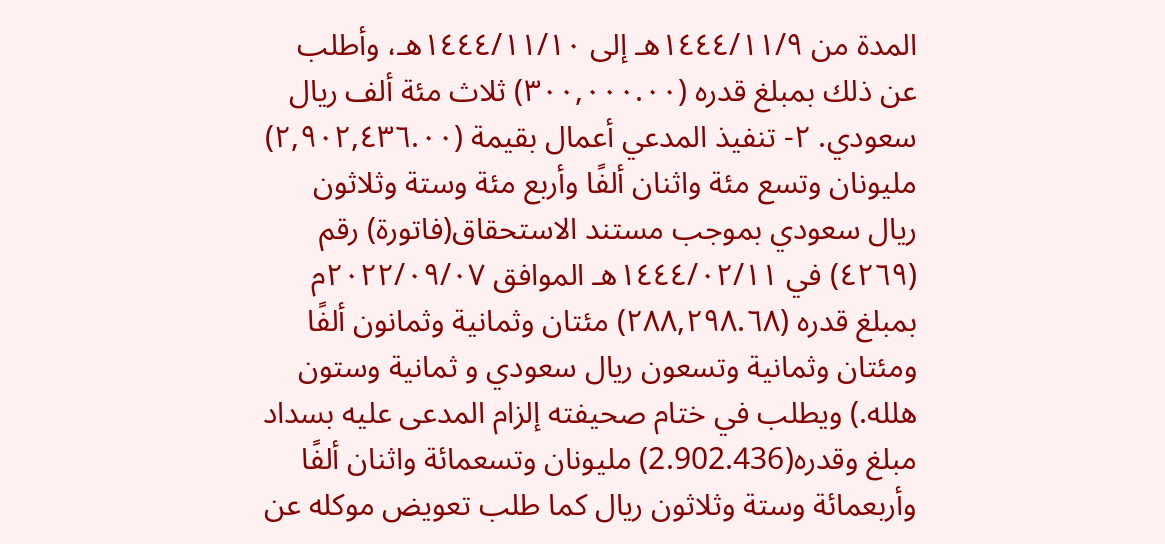المدة من ١٤٤٤/١١/٩هـ إلى ١٤٤٤/١١/١٠هـ، وأطلب عن ذلك بمبلغ قدره (٣٠٠,٠٠٠.٠٠) ثلاث مئة ألف ريال سعودي. ٢- تنفيذ المدعي أعمال بقيمة (٢,٩٠٢,٤٣٦.٠٠) مليونان وتسع مئة واثنان ألفًا وأربع مئة وستة وثلاثون ريال سعودي بموجب مستند الاستحقاق(فاتورة) رقم (٤٢٦٩) في ١٤٤٤/٠٢/١١هـ الموافق ٢٠٢٢/٠٩/٠٧م بمبلغ قدره (٢٨٨,٢٩٨.٦٨) مئتان وثمانية وثمانون ألفًا ومئتان وثمانية وتسعون ريال سعودي و ثمانية وستون هلله.) ويطلب في ختام صحيفته إلزام المدعى عليه بسداد مبلغ وقدره(2.902.436) مليونان وتسعمائة واثنان ألفًا وأربعمائة وستة وثلاثون ريال كما طلب تعويض موكله عن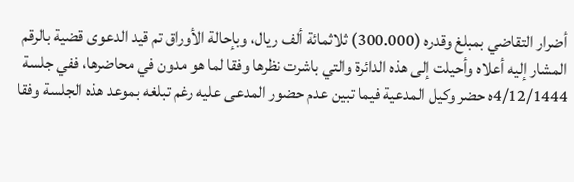أضرار التقاضي بمبلغ وقدره (300.000) ثلاثمائة ألف ريال، وبإحالة الأوراق تم قيد الدعوى قضية بالرقم المشار إليه أعلاه وأحيلت إلى هذه الدائرة والتي باشرت نظرها وفقا لما هو مدون في محاضرها، ففي جلسة 4/12/1444ه حضر وكيل المدعية فيما تبين عدم حضور المدعى عليه رغم تبلغه بموعد هذه الجلسة وفقا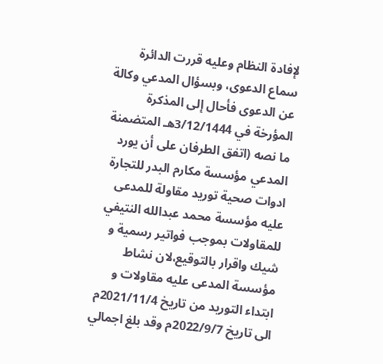لإفادة النظام وعليه قررت الدائرة سماع الدعوى، وبسؤال المدعي وكالة عن الدعوى فأحال إلى المذكرة المؤرخة في 3/12/1444هـ المتضمنة ما نصه (اتفق الطرفان على أن يورد المدعي مؤسسة مكارم البدر للتجارة ادوات صحية توريد مقاولة للمدعى عليه مؤسسة محمد عبدالله النتيفي للمقاولات بموجب فواتير رسمية و شيك واقرار بالتوقيع،لان نشاط مؤسسة المدعى عليه مقاولات و ابتداء التوريد من تاريخ 2021/11/4م الى تاريخ 2022/9/7م وقد بلغ اجمالي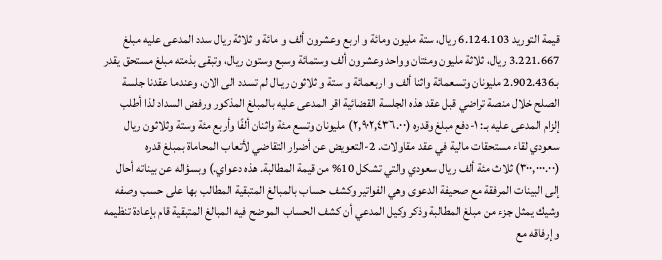قيمة التوريد 6.124.103 ريال، ستة مليون ومائة و اربع وعشرون ألف و مائة و ثلاثة ريال سدد المدعى عليه مبلغ 3.221.667 ريال، ثلاثة مليون ومئتان وواحد وعشرون ألف وستمائة وسبع وستون ريال، وتبقى بذمته مبلغ مستحق يقدر بـ2.902.436 مليونان وتسعمائة واثنا ألف و اربعمائة و ستة و ثلاثون ريـال لم تسدد الى الان، وعندما عقدنا جلسة الصلح خلال منصة تراضي قبل عقد هذه الجلسة القضائية اقر المدعى عليه بالمبلغ المذكور ورفض السداد لذا أطلب إلزام المدعى عليه بـ: ١-دفع مبلغ وقدره (٢,٩٠٢,٤٣٦.٠٠) مليونان وتسع مئة واثنان ألفًا وأربع مئة وستة وثلاثون ريال سعودي لقاء مستحقات مالية في عقد مقاولات. 2-التعويض عن أضرار التقاضي لأتعاب المحاماة بمبلغ قدره (٣٠٠,٠٠٠.٠٠) ثلاث مئة ألف ريال سعودي والتي تشكل 10% من قيمة المطالبة. هذه دعواي.) وبسؤاله عن بيناته أحال إلى البينات المرفقة مع صحيفة الدعوى وهي الفواتير وكشف حساب بالمبالغ المتبقية المطالب بها على حسب وصفه وشيك يمثل جزء من مبلغ المطالبة وذكر وكيل المدعي أن كشف الحساب الموضح فيه المبالغ المتبقية قام بإعادة تنظيمه وإرفاقه مع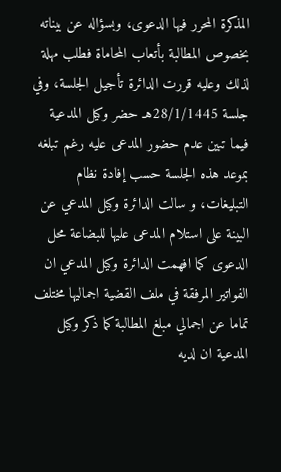المذكرة المحرر فيها الدعوى، وبسؤاله عن بيناته بخصوص المطالبة بأتعاب المحاماة فطلب مهلة لذلك وعليه قررت الدائرة تأجيل الجلسة، وفي جلسة 28/1/1445هـ حضر وكيل المدعية فيما تبين عدم حضور المدعى عليه رغم تبلغه بموعد هذه الجلسة حسب إفادة نظام التبليغات، و سالت الدائرة وكيل المدعي عن البينة على استلام المدعى عليها للبضاعة محل الدعوى كما افهمت الدائرة وكيل المدعي ان الفواتير المرفقة في ملف القضية اجماليها مختلف تماما عن اجمالي مبلغ المطالبة كما ذكر وكيل المدعية ان لديه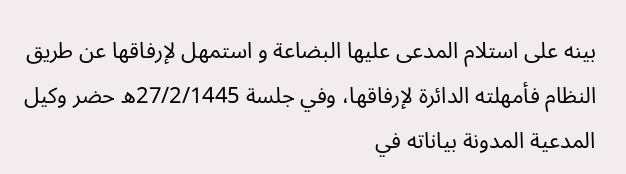بينه على استلام المدعى عليها البضاعة و استمهل لإرفاقها عن طريق النظام فأمهلته الدائرة لإرفاقها، وفي جلسة 27/2/1445ه حضر وكيل المدعية المدونة بياناته في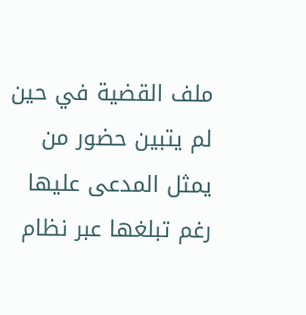ملف القضية في حين لم يتبين حضور من يمثل المدعى عليها رغم تبلغها عبر نظام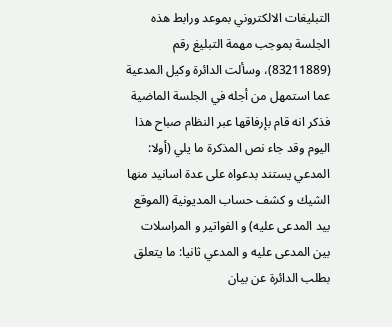التبليغات الالكتروني بموعد ورابط هذه الجلسة بموجب مهمة التبليغ رقم (83211889)، وسألت الدائرة وكيل المدعية عما استمهل من أجله في الجلسة الماضية فذكر انه قام بإرفاقها عبر النظام صباح هذا اليوم وقد جاء نص المذكرة ما يلي (أولا: المدعي يستند بدعواه على عدة اسانيد منها الشيك و كشف حساب المديونية (الموقع بيد المدعى عليه) و الفواتير و المراسلات بين المدعى عليه و المدعي ثانيا: ما يتعلق بطلب الدائرة عن بيان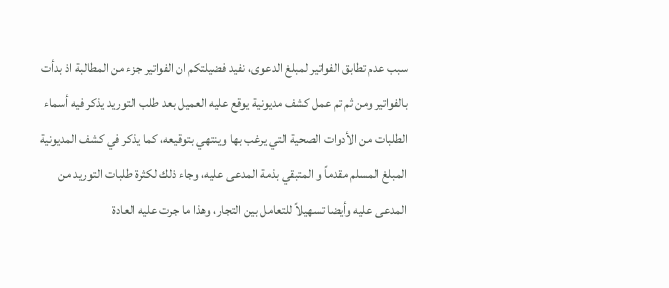سبب عدم تطابق الفواتير لمبلغ الدعوى، نفيد فضيلتكم ان الفواتير جزء من المطالبة اذ بدأت بالفواتير ومن ثم تم عمل كشف مديونية يوقع عليه العميل بعد طلب التوريد يذكر فيه أسماء الطلبات من الأدوات الصحية التي يرغب بها وينتهي بتوقيعه، كما يذكر في كشف المديونية المبلغ المسلم مقدماً و المتبقي بذمة المدعى عليه، وجاء ذلك لكثرة طلبات التوريد من المدعى عليه وأيضا تسهيلاً للتعامل بين التجار، وهذا ما جرت عليه العادة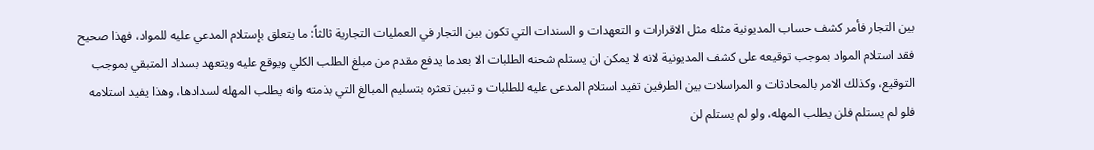بين التجار فأمر كشف حساب المديونية مثله مثل الاقرارات و التعهدات و السندات التي تكون بين التجار في العمليات التجارية ثالثاً: ما يتعلق بإستلام المدعي عليه للمواد، فهذا صحيح فقد استلام المواد بموجب توقيعه على كشف المديونية لانه لا يمكن ان يستلم شحنه الطلبات الا بعدما يدفع مقدم من مبلغ الطلب الكلي ويوقع عليه ويتعهد بسداد المتبقي بموجب التوقيع، وكذلك الامر بالمحادثات و المراسلات بين الطرفين تفيد استلام المدعى عليه للطلبات و تبين تعثره بتسليم المبالغ التي بذمته وانه يطلب المهله لسدادها، وهذا يفيد استلامه فلو لم يستلم فلن يطلب المهله، ولو لم يستلم لن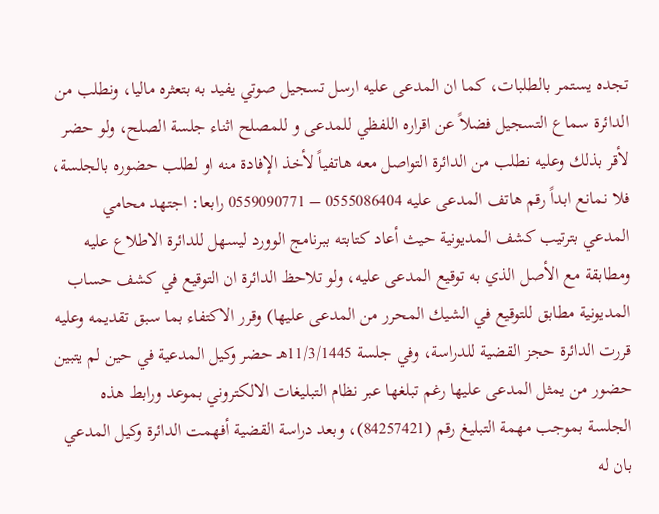تجده يستمر بالطلبات، كما ان المدعى عليه ارسل تسجيل صوتي يفيد به بتعثره ماليا، ونطلب من الدائرة سماع التسجيل فضلاً عن اقراره اللفظي للمدعى و للمصلح اثناء جلسة الصلح، ولو حضر لأقر بذلك وعليه نطلب من الدائرة التواصل معه هاتفياً لأخذ الإفادة منه او لطلب حضوره بالجلسة، فلا نمانع ابداً رقم هاتف المدعى عليه 0555086404 – 0559090771 رابعا: اجتهد محامي المدعي بترتيب كشف المديونية حيث أعاد كتابته ببرنامج الوورد ليسهل للدائرة الاطلاع عليه ومطابقة مع الأصل الذي به توقيع المدعى عليه، ولو تلاحظ الدائرة ان التوقيع في كشف حساب المديونية مطابق للتوقيع في الشيك المحرر من المدعى عليها) وقرر الاكتفاء بما سبق تقديمه وعليه قررت الدائرة حجز القضية للدراسة، وفي جلسة 11/3/1445هـ حضر وكيل المدعية في حين لم يتبين حضور من يمثل المدعى عليها رغم تبلغها عبر نظام التبليغات الالكتروني بموعد ورابط هذه الجلسة بموجب مهمة التبليغ رقم (84257421)، وبعد دراسة القضية أفهمت الدائرة وكيل المدعي بان له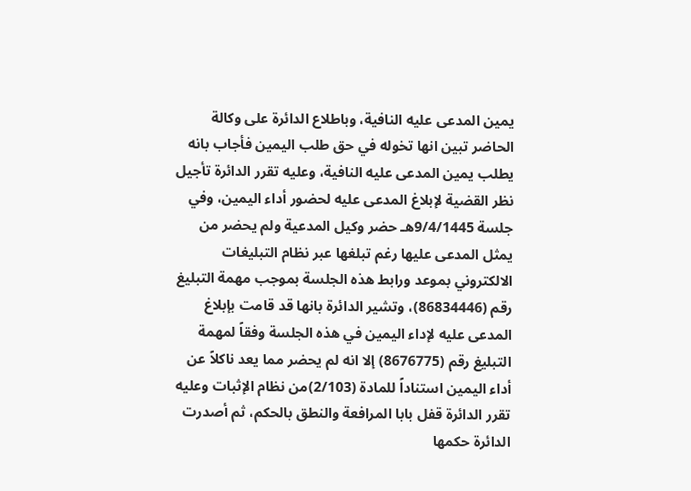يمين المدعى عليه النافية، وباطلاع الدائرة على وكالة الحاضر تبين انها تخوله في حق طلب اليمين فأجاب بانه يطلب يمين المدعى عليه النافية، وعليه تقرر الدائرة تأجيل نظر القضية لإبلاغ المدعى عليه لحضور أداء اليمين، وفي جلسة 9/4/1445هـ حضر وكيل المدعية ولم يحضر من يمثل المدعى عليها رغم تبلغها عبر نظام التبليغات الالكتروني بموعد ورابط هذه الجلسة بموجب مهمة التبليغ رقم (86834446)، وتشير الدائرة بانها قد قامت بإبلاغ المدعى عليه لإداء اليمين في هذه الجلسة وفقاً لمهمة التبليغ رقم (8676775) إلا انه لم يحضر مما يعد ناكلاً عن أداء اليمين استناداً للمادة (2/103)من نظام الإثبات وعليه تقرر الدائرة قفل بابا المرافعة والنطق بالحكم، ثم أصدرت الدائرة حكمها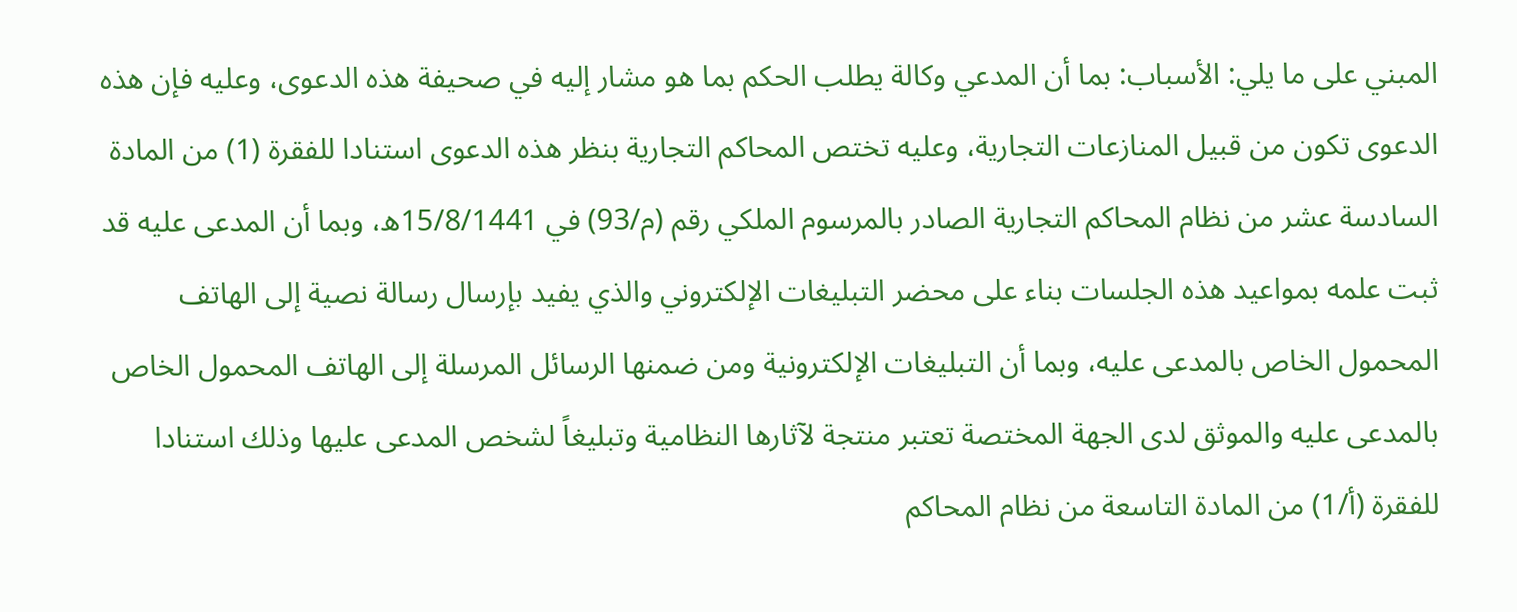المبني على ما يلي: الأسباب: بما أن المدعي وكالة يطلب الحكم بما هو مشار إليه في صحيفة هذه الدعوى، وعليه فإن هذه الدعوى تكون من قبيل المنازعات التجارية، وعليه تختص المحاكم التجارية بنظر هذه الدعوى استنادا للفقرة (1) من المادة السادسة عشر من نظام المحاكم التجارية الصادر بالمرسوم الملكي رقم (م/93) في 15/8/1441ه، وبما أن المدعى عليه قد ثبت علمه بمواعيد هذه الجلسات بناء على محضر التبليغات الإلكتروني والذي يفيد بإرسال رسالة نصية إلى الهاتف المحمول الخاص بالمدعى عليه، وبما أن التبليغات الإلكترونية ومن ضمنها الرسائل المرسلة إلى الهاتف المحمول الخاص بالمدعى عليه والموثق لدى الجهة المختصة تعتبر منتجة لآثارها النظامية وتبليغاً لشخص المدعى عليها وذلك استنادا للفقرة (أ/1) من المادة التاسعة من نظام المحاكم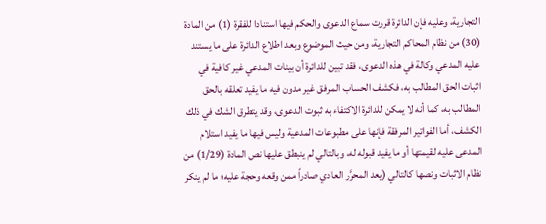التجارية، وعليه فإن الدائرة قررت سماع الدعوى والحكم فيها استنادا للفقرة (1) من المادة (30) من نظام المحاكم التجارية، ومن حيث الموضوع وبعد اطلاع الدائرة على ما يستند عليه المدعي وكالة في هذه الدعوى، فقد تبين للدائرة أن بينات المدعي غير كافية في اثبات الحق المطالب به، فكشف الحساب المرفق غير مدون فيه ما يفيد تعلقه بالحق المطالب به، كما أنه لا يمكن للدائرة الاكتفاء به ثبوت الدعوى، وقد يتطرق الشك في ذلك الكشف، أما الفواتير المرفقة فإنها على مطبوعات المدعية وليس فيها ما يفيد استلام المدعى عليه لقيمتها أو ما يفيد قبوله له، وبالتالي لم ينبطق عليها نص المادة (1/29) من نظام الاثبات ونصها كالتالي (يعد المحرَّر العادي صادراً ممن وقعه وحجة عليه؛ ما لم ينكر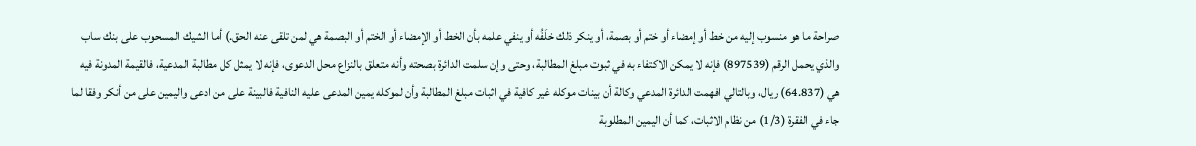صراحة ما هو منسوب إليه من خط أو إمضاء أو ختم أو بصمة، أو ينكر ذلك خلَفُه أو ينفي علمه بأن الخط أو الإمضاء أو الختم أو البصمة هي لمن تلقى عنه الحق.) أما الشيك المسحوب على بنك ساب والذي يحمل الرقم (897539) فإنه لا يمكن الاكتفاء به في ثبوت مبلغ المطالبة، وحتى وإن سلمت الدائرة بصحته وأنه متعلق بالنزاع محل الدعوى، فإنه لا يمثل كل مطالبة المدعية، فالقيمة المدونة فيه هي (64.837) ريال، وبالتالي افهمت الدائرة المدعي وكالة أن بينات موكله غير كافية في اثبات مبلغ المطالبة وأن لموكله يمين المدعى عليه النافية فالبينة على من ادعى واليمين على من أنكر وفقا لما جاء في الفقرة (1/3) من نظام الاثبات، كما أن اليمين المطلوبة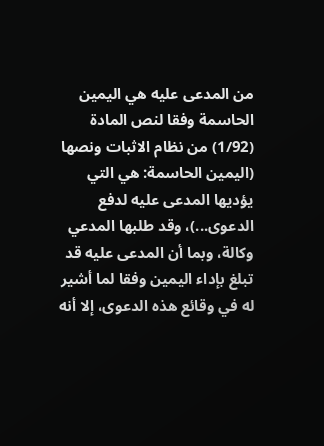من المدعى عليه هي اليمين الحاسمة وفقا لنص المادة (1/92) من نظام الاثبات ونصها (اليمين الحاسمة: هي التي يؤديها المدعى عليه لدفع الدعوى...)، وقد طلبها المدعي وكالة، وبما أن المدعى عليه قد تبلغ بإداء اليمين وفقا لما أشير له في وقائع هذه الدعوى، إلا أنه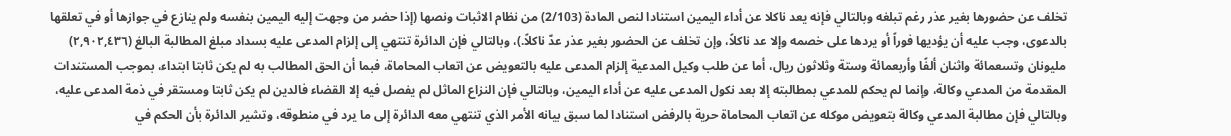تخلف عن حضورها بغير عذر رغم تبلغه وبالتالي فإنه يعد ناكلا عن أداء اليمين استنادا لنص المادة (2/103) من نظام الاثبات ونصها (إذا حضر من وجهت إليه اليمين بنفسه ولم ينازع في جوازها أو في تعلقها بالدعوى، وجب عليه أن يؤديها فوراً أو يردها على خصمه وإلا عد ناكلاً، وإن تخلف عن الحضور بغير عذر عدّ ناكلاً.)، وبالتالي فإن الدائرة تنتهي إلى إلزام المدعى عليه بسداد مبلغ المطالبة البالغ (٢,٩٠٢,٤٣٦) مليونان وتسعمائة واثنان ألفًا وأربعمائة وستة وثلاثون ريال، أما عن طلب وكيل المدعية إلزام المدعى عليه بالتعويض عن اتعاب المحاماة، فبما أن الحق المطالب به لم يكن ثابتا ابتداء، بموجب المستندات المقدمة من المدعي وكالة، وإنما لم يحكم للمدعي بمطالبته إلا بعد نكول المدعى عليه عن أداء اليمين، وبالتالي فإن النزاع الماثل لم يفصل فيه إلا القضاء فالدين لم يكن ثابتا ومستقر في ذمة المدعى عليه، وبالتالي فإن مطالبة المدعي وكالة بتعويض موكله عن اتعاب المحاماة حرية بالرفض استنادا لما سبق بيانه الأمر الذي تنتهي معه الدائرة إلى ما يرد في منطوقه، وتشير الدائرة بأن الحكم في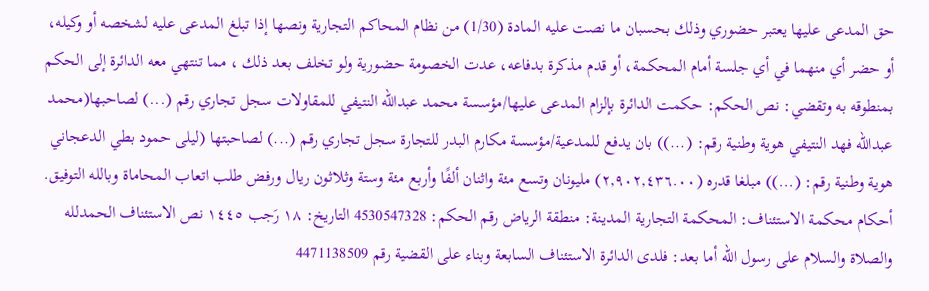حق المدعى عليها يعتبر حضوري وذلك بحسبان ما نصت عليه المادة (1/30) من نظام المحاكم التجارية ونصها إذا تبلغ المدعى عليه لشخصه أو وكيله، أو حضر أي منهما في أي جلسة أمام المحكمة، أو قدم مذكرة بدفاعه، عدت الخصومة حضورية ولو تخلف بعد ذلك ، مما تنتهي معه الدائرة إلى الحكم بمنطوقه به وتقضي: نص الحكم: حكمت الدائرة بإلزام المدعى عليها/مؤسسة محمد عبدالله النتيفي للمقاولات سجل تجاري رقم (...) لصاحبها(محمد عبدالله فهد النتيفي هوية وطنية رقم: (...)) بان يدفع للمدعية/مؤسسة مكارم البدر للتجارة سجل تجاري رقم (...) لصاحبتها (ليلى حمود بطي الدعجاني هوية وطنية رقم: (...)) مبلغا قدره (٢,٩٠٢,٤٣٦.٠٠) مليونان وتسع مئة واثنان ألفًا وأربع مئة وستة وثلاثون ريال ورفض طلب اتعاب المحاماة وبالله التوفيق. أحكام محكمة الاستئناف: المحكمة التجارية المدينة: منطقة الرياض رقم الحكم: 4530547328 التاريخ: ١٨ رَجب ١٤٤٥ نص الاستئناف الحمدلله والصلاة والسلام على رسول الله أما بعد: فلدى الدائرة الاستئناف السابعة وبناء على القضية رقم 4471138509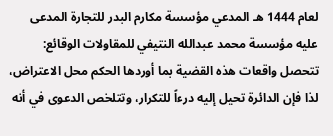لعام 1444 هـ المدعي مؤسسة مكارم البدر للتجارة المدعى عليه مؤسسة محمد عبدالله النتيفي للمقاولات الوقائع: تتحصل واقعات هذه القضية بما أوردها الحكم محل الاعتراض، لذا فإن الدائرة تحيل إليه درءاً للتكرار، وتتلخص الدعوى في أنه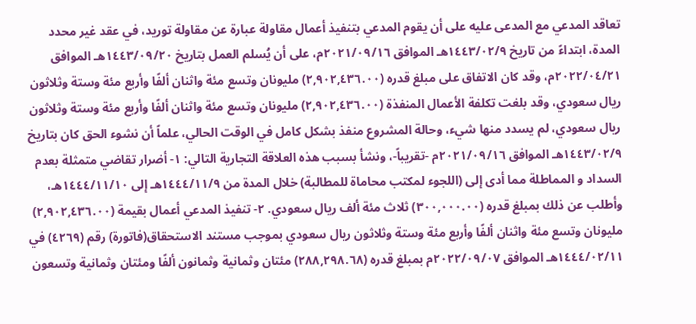تعاقد المدعي مع المدعى عليه على أن يقوم المدعي بتنفيذ أعمال مقاولة عبارة عن مقاولة توريد، في عقد غير محدد المدة، ابتداءً من تاريخ ١٤٤٣/٠٢/٩هـ الموافق ٢٠٢١/٠٩/١٦م، على أن يُسلم العمل بتاريخ ١٤٤٣/٠٩/٢٠هـ الموافق ٢٠٢٢/٠٤/٢١م، وقد كان الاتفاق على مبلغ قدره (٢,٩٠٢,٤٣٦.٠٠) مليونان وتسع مئة واثنان ألفًا وأربع مئة وستة وثلاثون ريال سعودي، وقد بلغت تكلفة الأعمال المنفذة (٢,٩٠٢,٤٣٦.٠٠) مليونان وتسع مئة واثنان ألفًا وأربع مئة وستة وثلاثون ريال سعودي، لم يسدد منها شيء، وحالة المشروع منفذ بشكل كامل في الوقت الحالي، علماً أن نشوء الحق كان بتاريخ ١٤٤٣/٠٢/٩هـ الموافق ٢٠٢١/٠٩/١٦م -تقريباً-، ونشأ بسبب هذه العلاقة التجارية التالي: ١- أضرار تقاضي متمثلة بعدم السداد و المماطلة مما أدى إلى (اللجوء لمكتب محاماة للمطالبة) خلال المدة من ١٤٤٤/١١/٩هـ إلى ١٤٤٤/١١/١٠هـ، وأطلب عن ذلك بمبلغ قدره (٣٠٠,٠٠٠.٠٠) ثلاث مئة ألف ريال سعودي. ٢- تنفيذ المدعي أعمال بقيمة (٢,٩٠٢,٤٣٦.٠٠) مليونان وتسع مئة واثنان ألفًا وأربع مئة وستة وثلاثون ريال سعودي بموجب مستند الاستحقاق(فاتورة) رقم (٤٢٦٩) في ١٤٤٤/٠٢/١١هـ الموافق ٢٠٢٢/٠٩/٠٧م بمبلغ قدره (٢٨٨,٢٩٨.٦٨) مئتان وثمانية وثمانون ألفًا ومئتان وثمانية وتسعون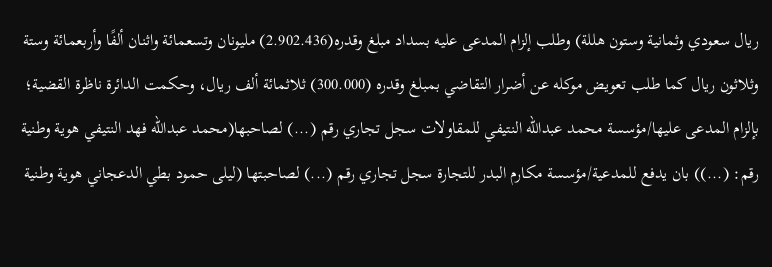ريال سعودي وثمانية وستون هللة) وطلب إلزام المدعى عليه بسداد مبلغ وقدره(2.902.436) مليونان وتسعمائة واثنان ألفًا وأربعمائة وستة وثلاثون ريال كما طلب تعويض موكله عن أضرار التقاضي بمبلغ وقدره (300.000) ثلاثمائة ألف ريال، وحكمت الدائرة ناظرة القضية؛ بإلزام المدعى عليها/مؤسسة محمد عبدالله النتيفي للمقاولات سجل تجاري رقم (...) لصاحبها(محمد عبدالله فهد النتيفي هوية وطنية رقم: (...)) بان يدفع للمدعية/مؤسسة مكارم البدر للتجارة سجل تجاري رقم (...) لصاحبتها (ليلى حمود بطي الدعجاني هوية وطنية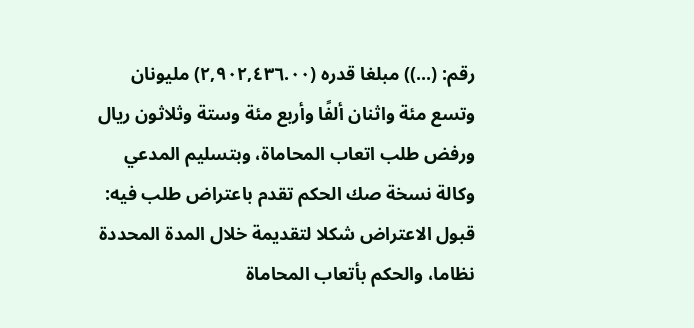رقم: (...)) مبلغا قدره (٢,٩٠٢,٤٣٦.٠٠) مليونان وتسع مئة واثنان ألفًا وأربع مئة وستة وثلاثون ريال ورفض طلب اتعاب المحاماة، وبتسليم المدعي وكالة نسخة صك الحكم تقدم باعتراض طلب فيه: قبول الاعتراض شكلا لتقديمة خلال المدة المحددة نظاما، والحكم بأتعاب المحاماة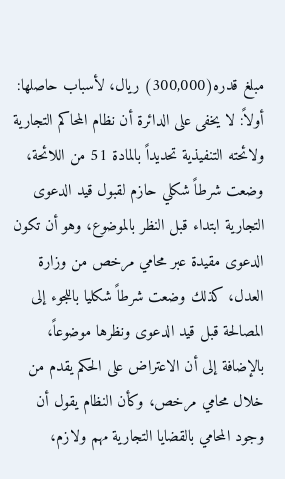مبلغ قدره(300,000) ريال، لأسباب حاصلها: أولاً: لا يخفى على الدائرة أن نظام المحاكم التجارية ولائحته التنفيذية تحديداً بالمادة 51 من اللائحة، وضعت شرطاً شكلي حازم لقبول قيد الدعوى التجارية ابتداء قبل النظر بالموضوع، وهو أن تكون الدعوى مقيدة عبر محامي مرخص من وزارة العدل، كذلك وضعت شرطاً شكليا باللجوء إلى المصالحة قبل قيد الدعوى ونظرها موضوعاً، بالإضافة إلى أن الاعتراض على الحكم يقدم من خلال محامي مرخص، وكأن النظام يقول أن وجود المحامي بالقضايا التجارية مهم ولازم،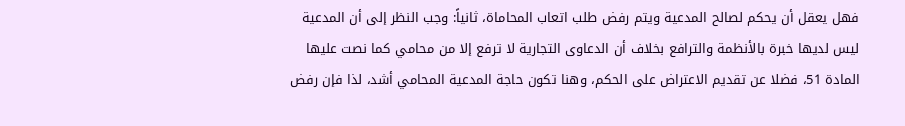فهل يعقل أن يحكم لصالح المدعية ويتم رفض طلب اتعاب المحاماة، ثانياً: وجب النظر إلى أن المدعية ليس لديها خبرة بالأنظمة والترافع بخلاف أن الدعاوى التجارية لا ترفع إلا من محامي كما نصت عليها المادة 51، فضلا عن تقديم الاعتراض على الحكم، وهنا تكون حاجة المدعية المحامي أشد، لذا فإن رفض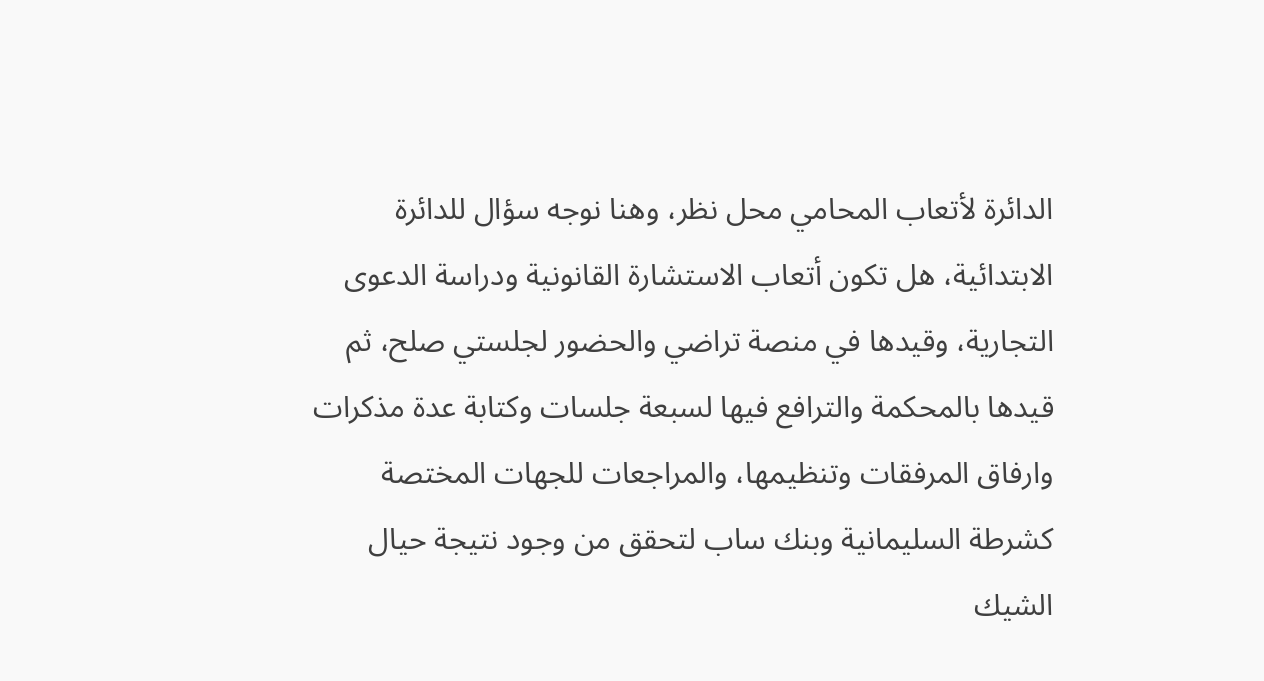الدائرة لأتعاب المحامي محل نظر، وهنا نوجه سؤال للدائرة الابتدائية، هل تكون أتعاب الاستشارة القانونية ودراسة الدعوى التجارية، وقيدها في منصة تراضي والحضور لجلستي صلح، ثم قيدها بالمحكمة والترافع فيها لسبعة جلسات وكتابة عدة مذكرات وارفاق المرفقات وتنظيمها، والمراجعات للجهات المختصة كشرطة السليمانية وبنك ساب لتحقق من وجود نتيجة حيال الشيك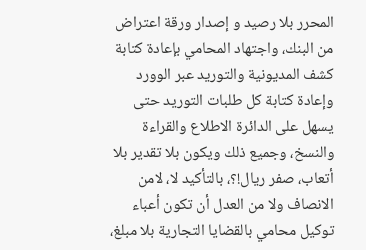المحرر بلا رصيد و إصدار ورقة اعتراض من البنك، واجتهاد المحامي بإعادة كتابة كشف المديونية والتوريد عبر الوورد وإعادة كتابة كل طلبات التوريد حتى يسهل على الدائرة الاطلاع والقراءة والنسخ، وجميع ذلك ويكون بلا تقدير بلا أتعاب، صفر ريال!؟، بالتأكيد لا، لامن الانصاف ولا من العدل أن تكون أعباء توكيل محامي بالقضايا التجارية بلا مبلغ،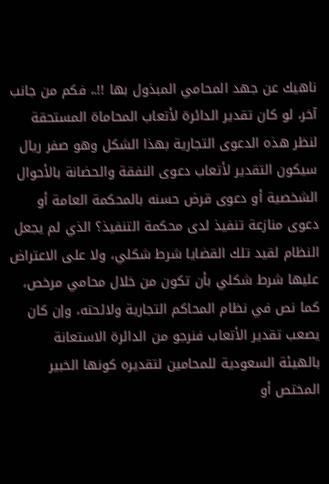ناهيك عن جهد المحامي المبذول بها !!.، فكم من جانب آخر، لو كان تقدير الدائرة لأتعاب المحاماة المستحقة لنظر هذه الدعوى التجارية بهذا الشكل وهو صفر ريال سيكون التقدير لأتعاب دعوى النفقة والحضانة بالأحوال الشخصية أو دعوى قرض حسنه بالمحكمة العامة أو دعوى منازعة تنفيذ لدى محكمة التنفيذ؟ الذي لم يجعل النظام لقيد تلك القضايا شرط شكلي، ولا على الاعتراض عليها شرط شكلي بأن تكون من خلال محامي مرخص، كما نص في نظام المحاكم التجارية ولائحته، وإن كان يصعب تقدير الأتعاب فنرجو من الدائرة الاستعانة بالهيئة السعودية للمحامين لتقديره كونها الخبير المختص أو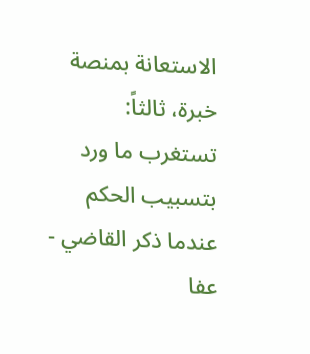الاستعانة بمنصة خبرة، ثالثاً: تستغرب ما ورد بتسبيب الحكم عندما ذكر القاضي - عفا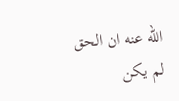الله عنه ان الحق لم يكن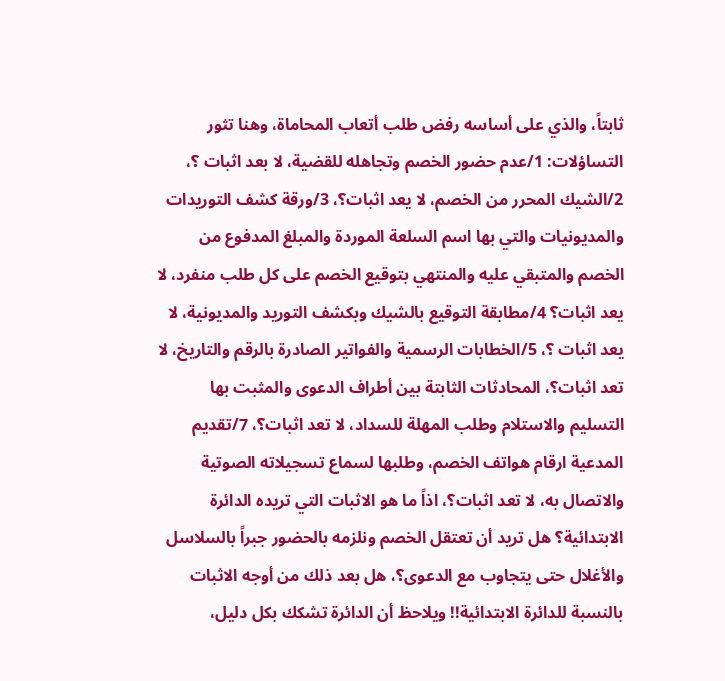ثابتاً، والذي على أساسه رفض طلب أتعاب المحاماة، وهنا تثور التساؤلات: 1/عدم حضور الخصم وتجاهله للقضية، لا بعد اثبات ؟، 2/الشيك المحرر من الخصم، لا يعد اثبات؟، 3/ورقة كشف التوريدات والمديونيات والتي بها اسم السلعة الموردة والمبلغ المدفوع من الخصم والمتبقي عليه والمنتهي بتوقيع الخصم على كل طلب منفرد، لا يعد اثبات؟ 4/مطابقة التوقيع بالشيك وبكشف التوريد والمديونية، لا يعد اثبات ؟، 5/الخطابات الرسمية والفواتير الصادرة بالرقم والتاريخ، لا تعد اثبات؟، المحادثات الثابتة بين أطراف الدعوى والمثبت بها التسليم والاستلام وطلب المهلة للسداد، لا تعد اثبات؟، 7/تقديم المدعية ارقام هواتف الخصم، وطلبها لسماع تسجيلاته الصوتية والاتصال به، لا تعد اثبات؟، اذاً ما هو الاثبات التي تريده الدائرة الابتدائية؟ هل تريد أن تعتقل الخصم ونلزمه بالحضور جبراً بالسلاسل والأغلال حتى يتجاوب مع الدعوى؟، هل بعد ذلك من أوجه الاثبات بالنسبة للدائرة الابتدائية!! ويلاحظ أن الدائرة تشكك بكل دليل،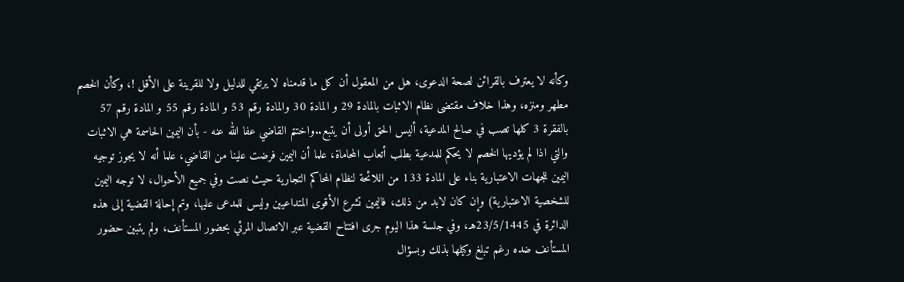وكأنه لا يعترف بالقرائن لصحة الدعوى، هل من المعقول أن كل ما قدمناه لا يرتقي للدليل ولا للقرينة على الأقل !، وكأن الخصم مطهر ومنزه، وهذا خلاف مقتضى نظام الاثبات بالمادة 29 و المادة 30 والمادة رقم 53 و المادة رقم 55 و المادة رقم 57 بالفقرة 3 كلها تصب في صالح المدعية، أليس الحق أولى أن يتبع..واختتم القاضي عفا الله عنه - بأن اليمين الحاسمة هي الاثبات والتي اذا لم يؤديها الخصم لا يحكم للمدعية بطلب أتعاب المحاماة، علما أن اليمين فرضت علينا من القاضي، علما أنه لا يجوز توجيه اليمين للجهات الاعتبارية بناء على المادة 133 من اللائحة لنظام المحاكم التجارية حيث نصت وفي جميع الأحوال، لا توجه اليمين للشخصية الاعتبارية) وإن كان لابد من ذلك، فاليمين تشرع الأقوى المتداعيين وليس للمدعى عليها، وتم إحالة القضية إلى هذه الدائرة في 23/5/1445هـ، وفي جلسة هذا اليوم جرى افتتاح القضية عبر الاتصال المرئي بحضور المستأنف، ولم يتبين حضور المستأنف ضده رغم تبلغ وكيلها بذلك وبسؤال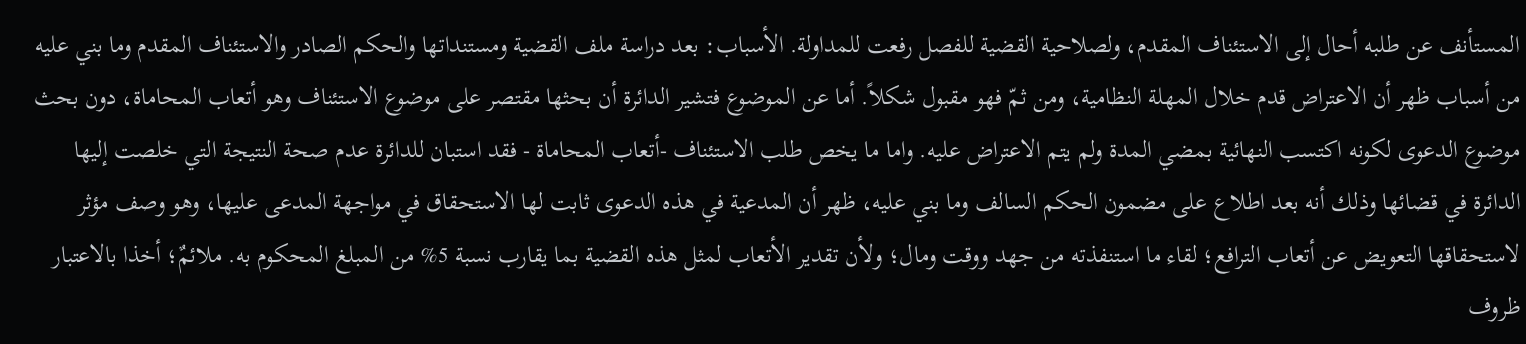المستأنف عن طلبه أحال إلى الاستئناف المقدم، ولصلاحية القضية للفصل رفعت للمداولة. الأسباب: بعد دراسة ملف القضية ومستنداتها والحكم الصادر والاستئناف المقدم وما بني عليه من أسباب ظهر أن الاعتراض قدم خلال المهلة النظامية، ومن ثمّ فهو مقبول شكلاً. أما عن الموضوع فتشير الدائرة أن بحثها مقتصر على موضوع الاستئناف وهو أتعاب المحاماة، دون بحث موضوع الدعوى لكونه اكتسب النهائية بمضي المدة ولم يتم الاعتراض عليه. واما ما يخص طلب الاستئناف -أتعاب المحاماة - فقد استبان للدائرة عدم صحة النتيجة التي خلصت إليها الدائرة في قضائها وذلك أنه بعد اطلاع على مضمون الحكم السالف وما بني عليه، ظهر أن المدعية في هذه الدعوى ثابت لها الاستحقاق في مواجهة المدعى عليها، وهو وصف مؤثر لاستحقاقها التعويض عن أتعاب الترافع؛ لقاء ما استنفذته من جهد ووقت ومال؛ ولأن تقدير الأتعاب لمثل هذه القضية بما يقارب نسبة 5% من المبلغ المحكوم به. ملائمٌ؛ أخذا بالاعتبار ظروف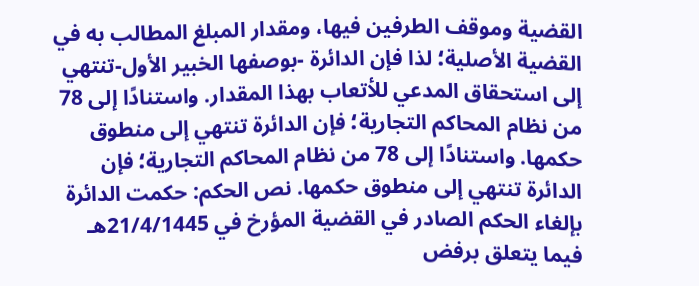القضية وموقف الطرفين فيها، ومقدار المبلغ المطالب به في القضية الأصلية؛ لذا فإن الدائرة -بوصفها الخبير الأول-تنتهي إلى استحقاق المدعي للأتعاب بهذا المقدار. واستنادًا إلى 78 من نظام المحاكم التجارية؛ فإن الدائرة تنتهي إلى منطوق حكمها. واستنادًا إلى 78 من نظام المحاكم التجارية؛ فإن الدائرة تنتهي إلى منطوق حكمها. نص الحكم: حكمت الدائرة بإلغاء الحكم الصادر في القضية المؤرخ في 21/4/1445هـ فيما يتعلق برفض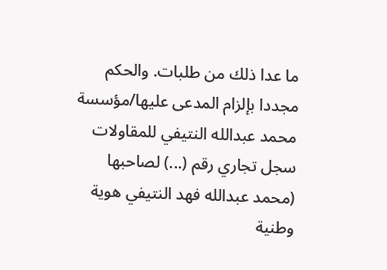ما عدا ذلك من طلبات. والحكم مجددا بإلزام المدعى عليها/مؤسسة محمد عبدالله النتيفي للمقاولات سجل تجاري رقم (...) لصاحبها (محمد عبدالله فهد النتيفي هوية وطنية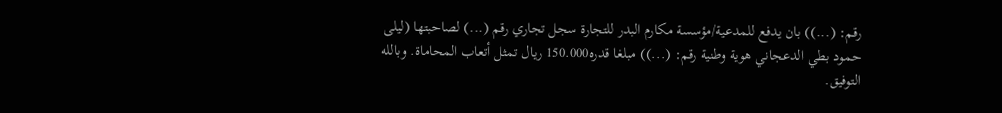رقم: (...)) بان يدفع للمدعية/مؤسسة مكارم البدر للتجارة سجل تجاري رقم (...) لصاحبتها (ليلى حمود بطي الدعجاني هوية وطنية رقم: (...)) مبلغا قدره150.000 ريال تمثل أتعاب المحاماة. وبالله التوفيق.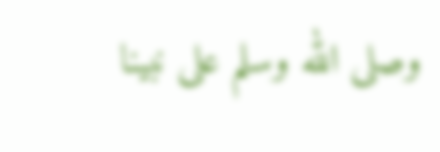وصلى الله وسلم على نبينا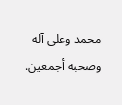محمد وعلى آله وصحبه أجمعين.